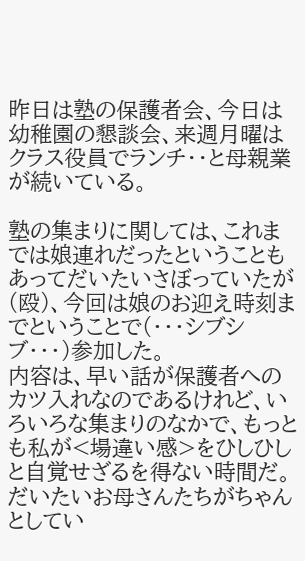昨日は塾の保護者会、今日は幼稚園の懇談会、来週月曜はクラス役員でランチ・・と母親業が続いている。

塾の集まりに関しては、これまでは娘連れだったということもあってだいたいさぼっていたが(殴)、今回は娘のお迎え時刻までということで(・・・シブシブ・・・)参加した。
内容は、早い話が保護者へのカツ入れなのであるけれど、いろいろな集まりのなかで、もっとも私が<場違い感>をひしひしと自覚せざるを得ない時間だ。
だいたいお母さんたちがちゃんとしてい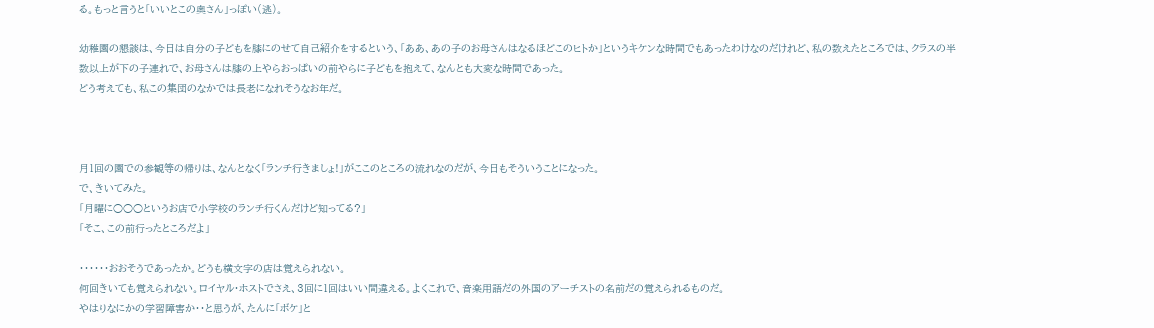る。もっと言うと「いいとこの奥さん」っぽい(逃)。

幼稚園の懇談は、今日は自分の子どもを膝にのせて自己紹介をするという、「ああ、あの子のお母さんはなるほどこのヒトか」というキケンな時間でもあったわけなのだけれど、私の数えたところでは、クラスの半数以上が下の子連れで、お母さんは膝の上やらおっぱいの前やらに子どもを抱えて、なんとも大変な時間であった。
どう考えても、私この集団のなかでは長老になれそうなお年だ。



月1回の園での参観等の帰りは、なんとなく「ランチ行きましょ!」がここのところの流れなのだが、今日もそういうことになった。
で、きいてみた。
「月曜に○○○というお店で小学校のランチ行くんだけど知ってる?」
「そこ、この前行ったところだよ」

・・・・・・おおそうであったか。どうも横文字の店は覚えられない。
何回きいても覚えられない。ロイヤル・ホストでさえ、3回に1回はいい間違える。よくこれで、音楽用語だの外国のアーチストの名前だの覚えられるものだ。
やはりなにかの学習障害か・・と思うが、たんに「ボケ」と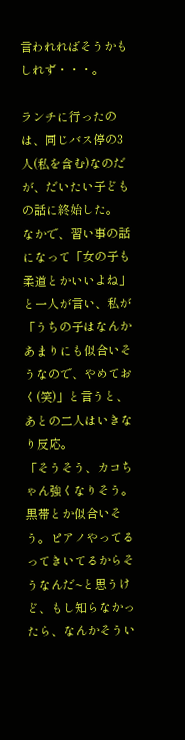言われればそうかもしれず・・・。

ランチに行ったのは、同じバス停の3人(私を含む)なのだが、だいたい子どもの話に終始した。
なかで、習い事の話になって「女の子も柔道とかいいよね」と一人が言い、私が「うちの子はなんかあまりにも似合いそうなので、やめておく(笑)」と言うと、
あとの二人はいきなり反応。
「そうそう、カコちゃん強くなりそう。黒帯とか似合いそう。ピアノやってるってきいてるからそうなんだ~と思うけど、もし知らなかったら、なんかそうい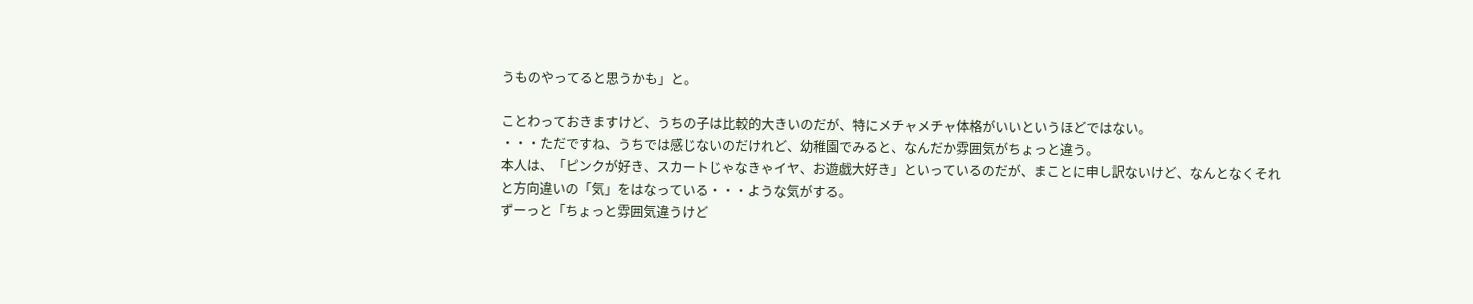うものやってると思うかも」と。

ことわっておきますけど、うちの子は比較的大きいのだが、特にメチャメチャ体格がいいというほどではない。
・・・ただですね、うちでは感じないのだけれど、幼稚園でみると、なんだか雰囲気がちょっと違う。
本人は、「ピンクが好き、スカートじゃなきゃイヤ、お遊戯大好き」といっているのだが、まことに申し訳ないけど、なんとなくそれと方向違いの「気」をはなっている・・・ような気がする。
ずーっと「ちょっと雰囲気違うけど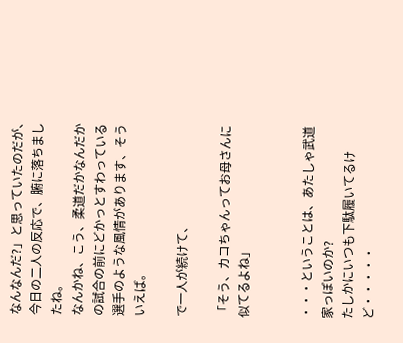なんなんだ?」と思っていたのだが、今日の二人の反応で、腑に落ちましたね。
なんかね、こう、柔道だかなんだかの試合の前にどかっとすわっている選手のような風情があります、そういえば。

で一人が続けて、

「そう、カコちゃんってお母さんに似てるよね」


・・・ということは、あたしゃ武道家っぽいのか?
たしかにいつも下駄履いてるけど・・・・・